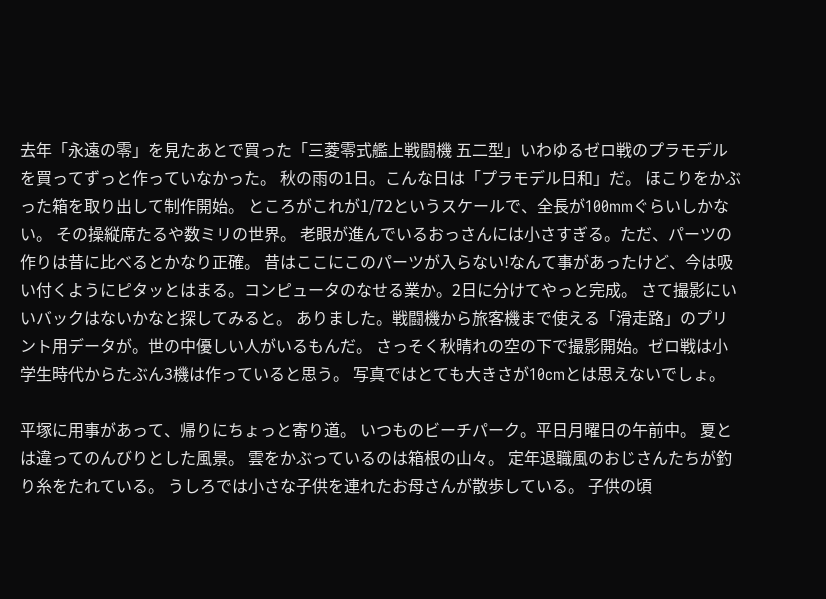去年「永遠の零」を見たあとで買った「三菱零式艦上戦闘機 五二型」いわゆるゼロ戦のプラモデルを買ってずっと作っていなかった。 秋の雨の1日。こんな日は「プラモデル日和」だ。 ほこりをかぶった箱を取り出して制作開始。 ところがこれが1/72というスケールで、全長が100mmぐらいしかない。 その操縦席たるや数ミリの世界。 老眼が進んでいるおっさんには小さすぎる。ただ、パーツの作りは昔に比べるとかなり正確。 昔はここにこのパーツが入らない!なんて事があったけど、今は吸い付くようにピタッとはまる。コンピュータのなせる業か。2日に分けてやっと完成。 さて撮影にいいバックはないかなと探してみると。 ありました。戦闘機から旅客機まで使える「滑走路」のプリント用データが。世の中優しい人がいるもんだ。 さっそく秋晴れの空の下で撮影開始。ゼロ戦は小学生時代からたぶん3機は作っていると思う。 写真ではとても大きさが10cmとは思えないでしょ。

平塚に用事があって、帰りにちょっと寄り道。 いつものビーチパーク。平日月曜日の午前中。 夏とは違ってのんびりとした風景。 雲をかぶっているのは箱根の山々。 定年退職風のおじさんたちが釣り糸をたれている。 うしろでは小さな子供を連れたお母さんが散歩している。 子供の頃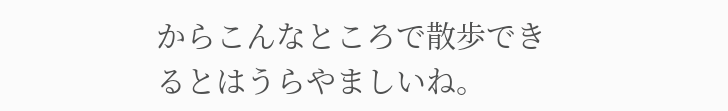からこんなところで散歩できるとはうらやましいね。